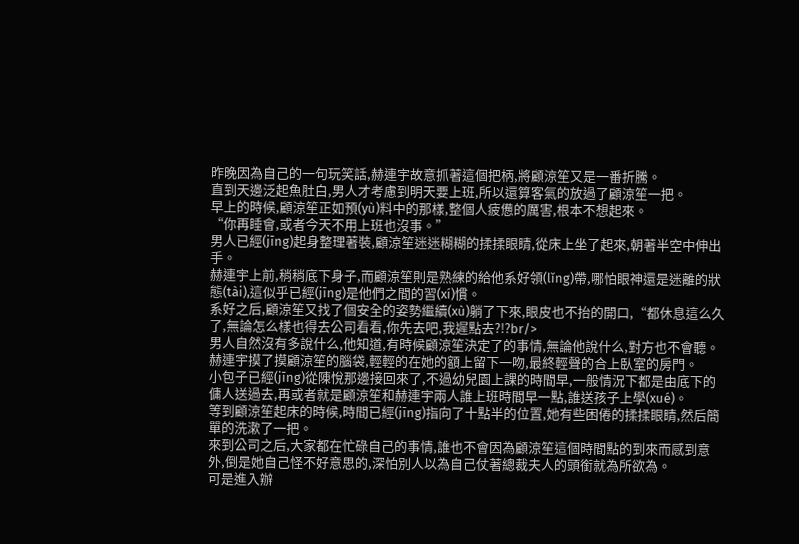昨晚因為自己的一句玩笑話,赫連宇故意抓著這個把柄,將顧涼笙又是一番折騰。
直到天邊泛起魚肚白,男人才考慮到明天要上班,所以還算客氣的放過了顧涼笙一把。
早上的時候,顧涼笙正如預(yù)料中的那樣,整個人疲憊的厲害,根本不想起來。
“你再睡會,或者今天不用上班也沒事。”
男人已經(jīng)起身整理著裝,顧涼笙迷迷糊糊的揉揉眼睛,從床上坐了起來,朝著半空中伸出手。
赫連宇上前,稍稍底下身子,而顧涼笙則是熟練的給他系好領(lǐng)帶,哪怕眼神還是迷離的狀態(tài),這似乎已經(jīng)是他們之間的習(xí)慣。
系好之后,顧涼笙又找了個安全的姿勢繼續(xù)躺了下來,眼皮也不抬的開口,“都休息這么久了,無論怎么樣也得去公司看看,你先去吧,我遲點去?!?br/>
男人自然沒有多說什么,他知道,有時候顧涼笙決定了的事情,無論他說什么,對方也不會聽。
赫連宇摸了摸顧涼笙的腦袋,輕輕的在她的額上留下一吻,最終輕聲的合上臥室的房門。
小包子已經(jīng)從陳悅那邊接回來了,不過幼兒園上課的時間早,一般情況下都是由底下的傭人送過去,再或者就是顧涼笙和赫連宇兩人誰上班時間早一點,誰送孩子上學(xué)。
等到顧涼笙起床的時候,時間已經(jīng)指向了十點半的位置,她有些困倦的揉揉眼睛,然后簡單的洗漱了一把。
來到公司之后,大家都在忙碌自己的事情,誰也不會因為顧涼笙這個時間點的到來而感到意外,倒是她自己怪不好意思的,深怕別人以為自己仗著總裁夫人的頭銜就為所欲為。
可是進入辦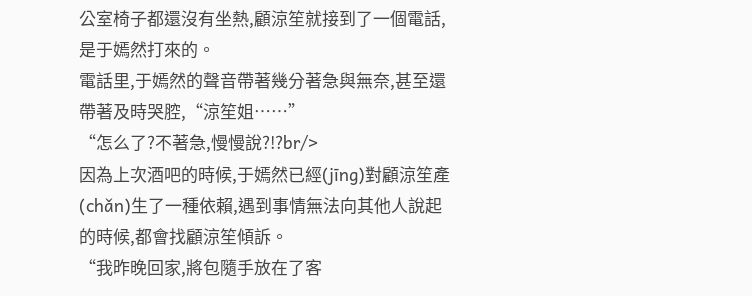公室椅子都還沒有坐熱,顧涼笙就接到了一個電話,是于嫣然打來的。
電話里,于嫣然的聲音帶著幾分著急與無奈,甚至還帶著及時哭腔,“涼笙姐……”
“怎么了?不著急,慢慢說?!?br/>
因為上次酒吧的時候,于嫣然已經(jīng)對顧涼笙產(chǎn)生了一種依賴,遇到事情無法向其他人說起的時候,都會找顧涼笙傾訴。
“我昨晚回家,將包隨手放在了客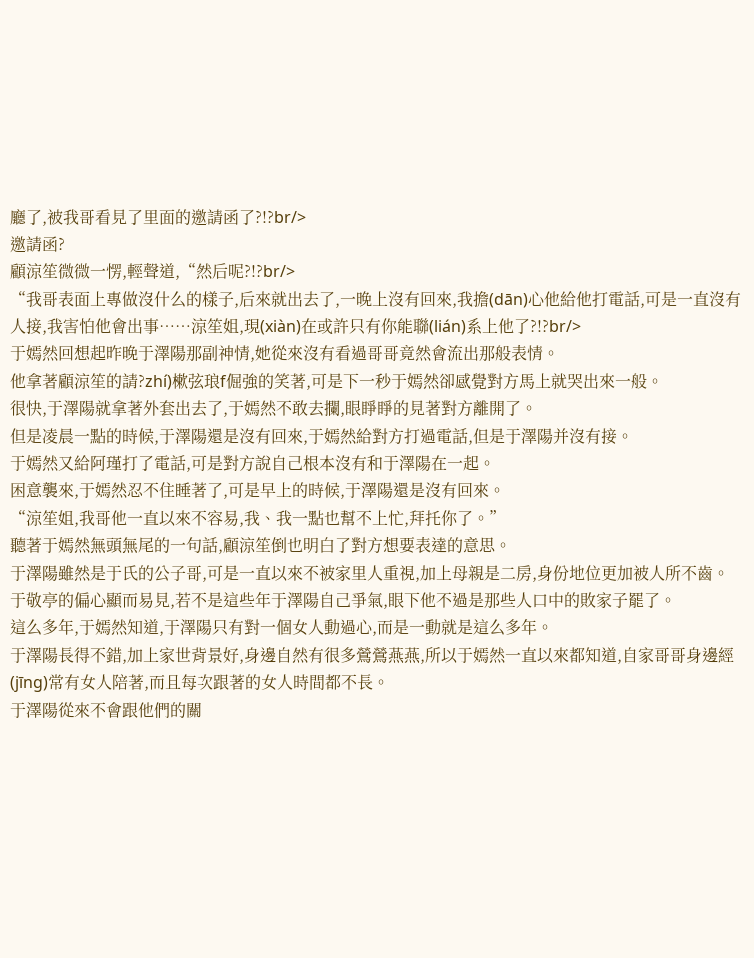廳了,被我哥看見了里面的邀請函了?!?br/>
邀請函?
顧涼笙微微一愣,輕聲道,“然后呢?!?br/>
“我哥表面上專做沒什么的樣子,后來就出去了,一晚上沒有回來,我擔(dān)心他給他打電話,可是一直沒有人接,我害怕他會出事……涼笙姐,現(xiàn)在或許只有你能聯(lián)系上他了?!?br/>
于嫣然回想起昨晚于澤陽那副神情,她從來沒有看過哥哥竟然會流出那般表情。
他拿著顧涼笙的請?zhí)樕弦琅f倔強的笑著,可是下一秒于嫣然卻感覺對方馬上就哭出來一般。
很快,于澤陽就拿著外套出去了,于嫣然不敢去攔,眼睜睜的見著對方離開了。
但是凌晨一點的時候,于澤陽還是沒有回來,于嫣然給對方打過電話,但是于澤陽并沒有接。
于嫣然又給阿瑾打了電話,可是對方說自己根本沒有和于澤陽在一起。
困意襲來,于嫣然忍不住睡著了,可是早上的時候,于澤陽還是沒有回來。
“涼笙姐,我哥他一直以來不容易,我、我一點也幫不上忙,拜托你了。”
聽著于嫣然無頭無尾的一句話,顧涼笙倒也明白了對方想要表達的意思。
于澤陽雖然是于氏的公子哥,可是一直以來不被家里人重視,加上母親是二房,身份地位更加被人所不齒。
于敬亭的偏心顯而易見,若不是這些年于澤陽自己爭氣,眼下他不過是那些人口中的敗家子罷了。
這么多年,于嫣然知道,于澤陽只有對一個女人動過心,而是一動就是這么多年。
于澤陽長得不錯,加上家世背景好,身邊自然有很多鶯鶯燕燕,所以于嫣然一直以來都知道,自家哥哥身邊經(jīng)常有女人陪著,而且每次跟著的女人時間都不長。
于澤陽從來不會跟他們的關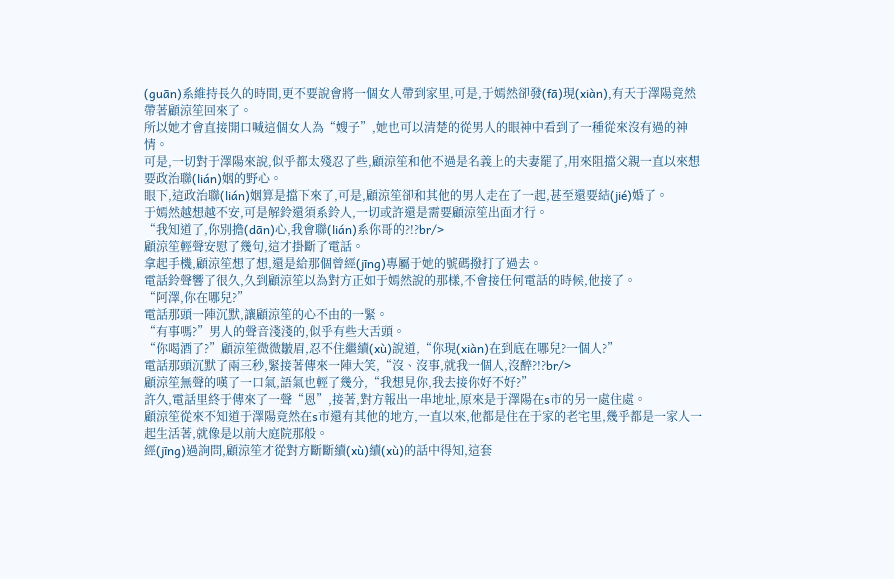(guān)系維持長久的時間,更不要說會將一個女人帶到家里,可是,于嫣然卻發(fā)現(xiàn),有天于澤陽竟然帶著顧涼笙回來了。
所以她才會直接開口喊這個女人為“嫂子”,她也可以清楚的從男人的眼神中看到了一種從來沒有過的神情。
可是,一切對于澤陽來說,似乎都太殘忍了些,顧涼笙和他不過是名義上的夫妻罷了,用來阻擋父親一直以來想要政治聯(lián)姻的野心。
眼下,這政治聯(lián)姻算是擋下來了,可是,顧涼笙卻和其他的男人走在了一起,甚至還要結(jié)婚了。
于嫣然越想越不安,可是解鈴還須系鈴人,一切或許還是需要顧涼笙出面才行。
“我知道了,你別擔(dān)心,我會聯(lián)系你哥的?!?br/>
顧涼笙輕聲安慰了幾句,這才掛斷了電話。
拿起手機,顧涼笙想了想,還是給那個曾經(jīng)專屬于她的號碼撥打了過去。
電話鈴聲響了很久,久到顧涼笙以為對方正如于嫣然說的那樣,不會接任何電話的時候,他接了。
“阿澤,你在哪兒?”
電話那頭一陣沉默,讓顧涼笙的心不由的一緊。
“有事嗎?”男人的聲音淺淺的,似乎有些大舌頭。
“你喝酒了?”顧涼笙微微皺眉,忍不住繼續(xù)說道,“你現(xiàn)在到底在哪兒?一個人?”
電話那頭沉默了兩三秒,緊接著傳來一陣大笑,“沒、沒事,就我一個人,沒醉?!?br/>
顧涼笙無聲的嘆了一口氣,語氣也輕了幾分,“我想見你,我去接你好不好?”
許久,電話里終于傳來了一聲“恩”,接著,對方報出一串地址,原來是于澤陽在s市的另一處住處。
顧涼笙從來不知道于澤陽竟然在s市還有其他的地方,一直以來,他都是住在于家的老宅里,幾乎都是一家人一起生活著,就像是以前大庭院那般。
經(jīng)過詢問,顧涼笙才從對方斷斷續(xù)續(xù)的話中得知,這套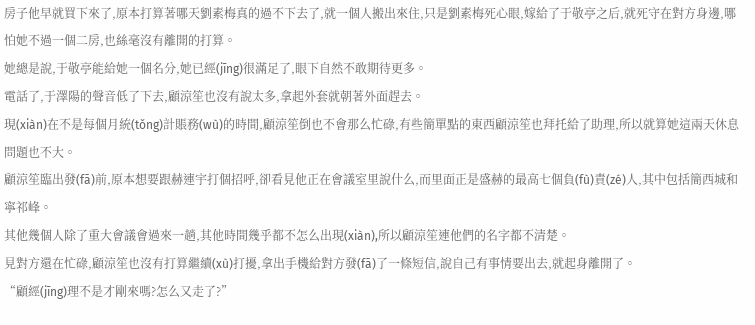房子他早就買下來了,原本打算著哪天劉素梅真的過不下去了,就一個人搬出來住,只是劉素梅死心眼,嫁給了于敬亭之后,就死守在對方身邊,哪怕她不過一個二房,也絲毫沒有離開的打算。
她總是說,于敬亭能給她一個名分,她已經(jīng)很滿足了,眼下自然不敢期待更多。
電話了,于澤陽的聲音低了下去,顧涼笙也沒有說太多,拿起外套就朝著外面趕去。
現(xiàn)在不是每個月統(tǒng)計賬務(wù)的時間,顧涼笙倒也不會那么忙碌,有些簡單點的東西顧涼笙也拜托給了助理,所以就算她這兩天休息問題也不大。
顧涼笙臨出發(fā)前,原本想要跟赫連宇打個招呼,卻看見他正在會議室里說什么,而里面正是盛赫的最高七個負(fù)責(zé)人,其中包括簡西城和寧祁峰。
其他幾個人除了重大會議會過來一趟,其他時間幾乎都不怎么出現(xiàn),所以顧涼笙連他們的名字都不清楚。
見對方還在忙碌,顧涼笙也沒有打算繼續(xù)打擾,拿出手機給對方發(fā)了一條短信,說自己有事情要出去,就起身離開了。
“顧經(jīng)理不是才剛來嗎?怎么又走了?”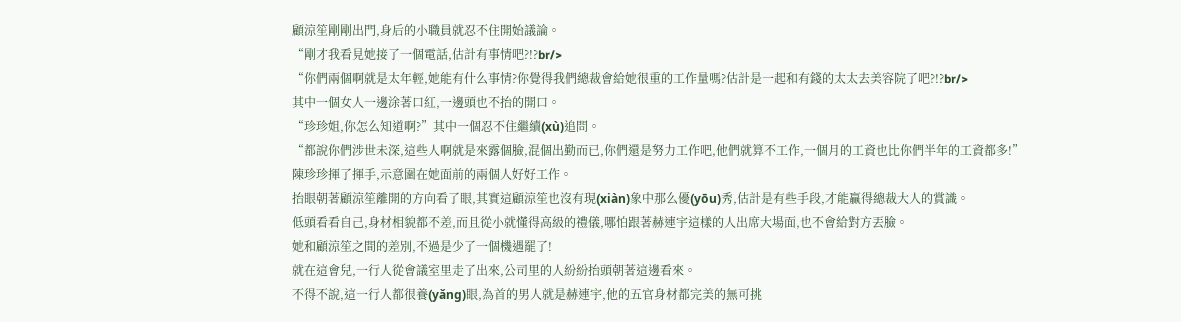顧涼笙剛剛出門,身后的小職員就忍不住開始議論。
“剛才我看見她接了一個電話,估計有事情吧?!?br/>
“你們兩個啊就是太年輕,她能有什么事情?你覺得我們總裁會給她很重的工作量嗎?估計是一起和有錢的太太去美容院了吧?!?br/>
其中一個女人一邊涂著口紅,一邊頭也不抬的開口。
“珍珍姐,你怎么知道啊?”其中一個忍不住繼續(xù)追問。
“都說你們涉世未深,這些人啊就是來露個臉,混個出勤而已,你們還是努力工作吧,他們就算不工作,一個月的工資也比你們半年的工資都多!”
陳珍珍揮了揮手,示意圍在她面前的兩個人好好工作。
抬眼朝著顧涼笙離開的方向看了眼,其實這顧涼笙也沒有現(xiàn)象中那么優(yōu)秀,估計是有些手段,才能贏得總裁大人的賞識。
低頭看看自己,身材相貌都不差,而且從小就懂得高級的禮儀,哪怕跟著赫連宇這樣的人出席大場面,也不會給對方丟臉。
她和顧涼笙之間的差別,不過是少了一個機遇罷了!
就在這會兒,一行人從會議室里走了出來,公司里的人紛紛抬頭朝著這邊看來。
不得不說,這一行人都很養(yǎng)眼,為首的男人就是赫連宇,他的五官身材都完美的無可挑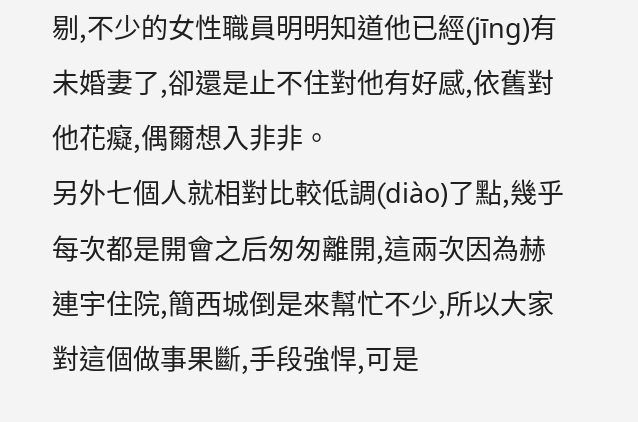剔,不少的女性職員明明知道他已經(jīng)有未婚妻了,卻還是止不住對他有好感,依舊對他花癡,偶爾想入非非。
另外七個人就相對比較低調(diào)了點,幾乎每次都是開會之后匆匆離開,這兩次因為赫連宇住院,簡西城倒是來幫忙不少,所以大家對這個做事果斷,手段強悍,可是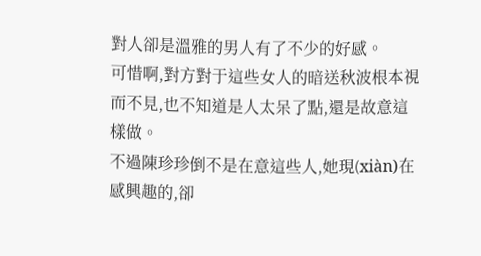對人卻是溫雅的男人有了不少的好感。
可惜啊,對方對于這些女人的暗送秋波根本視而不見,也不知道是人太呆了點,還是故意這樣做。
不過陳珍珍倒不是在意這些人,她現(xiàn)在感興趣的,卻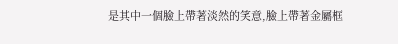是其中一個臉上帶著淡然的笑意,臉上帶著金屬框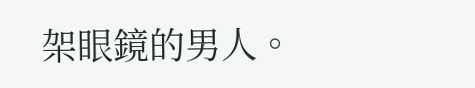架眼鏡的男人。